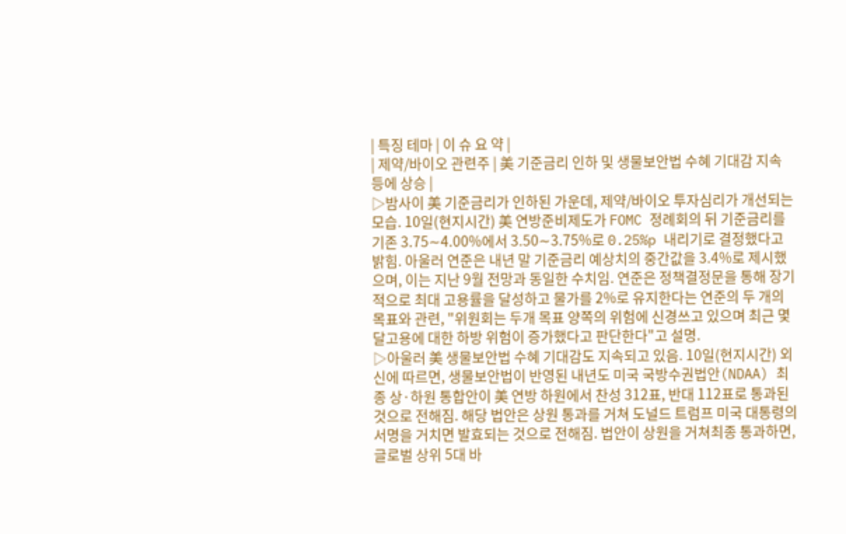| 특징 테마 | 이 슈 요 약 |
| 제약/바이오 관련주 | 美 기준금리 인하 및 생물보안법 수혜 기대감 지속 등에 상승 |
▷밤사이 美 기준금리가 인하된 가운데, 제약/바이오 투자심리가 개선되는 모습. 10일(현지시간) 美 연방준비제도가 FOMC 정례회의 뒤 기준금리를 기존 3.75∼4.00%에서 3.50∼3.75%로 0.25%p 내리기로 결정했다고 밝힘. 아울러 연준은 내년 말 기준금리 예상치의 중간값을 3.4%로 제시했으며, 이는 지난 9월 전망과 동일한 수치임. 연준은 정책결정문을 통해 장기적으로 최대 고용률을 달성하고 물가를 2%로 유지한다는 연준의 두 개의 목표와 관련, "위원회는 두개 목표 양쪽의 위험에 신경쓰고 있으며 최근 몇달고용에 대한 하방 위험이 증가했다고 판단한다"고 설명.
▷아울러 美 생물보안법 수혜 기대감도 지속되고 있음. 10일(현지시간) 외신에 따르면, 생물보안법이 반영된 내년도 미국 국방수권법안(NDAA) 최종 상·하원 통합안이 美 연방 하원에서 찬성 312표, 반대 112표로 통과된 것으로 전해짐. 해당 법안은 상원 통과를 거쳐 도널드 트럼프 미국 대통령의 서명을 거치면 발효되는 것으로 전해짐. 법안이 상원을 거쳐최종 통과하면, 글로벌 상위 5대 바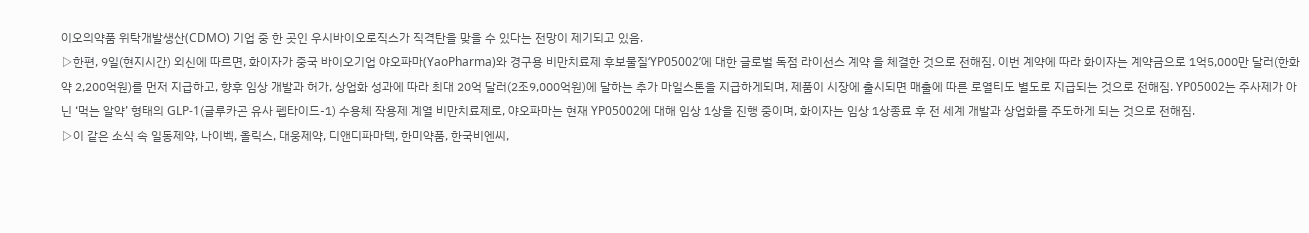이오의약품 위탁개발생산(CDMO) 기업 중 한 곳인 우시바이오로직스가 직격탄을 맞을 수 있다는 전망이 제기되고 있음.
▷한편, 9일(현지시간) 외신에 따르면, 화이자가 중국 바이오기업 야오파마(YaoPharma)와 경구용 비만치료제 후보물질‘YP05002’에 대한 글로벌 독점 라이선스 계약 을 체결한 것으로 전해짐. 이번 계약에 따라 화이자는 계약금으로 1억5,000만 달러(한화 약 2,200억원)를 먼저 지급하고, 향후 임상 개발과 허가, 상업화 성과에 따라 최대 20억 달러(2조9,000억원)에 달하는 추가 마일스톤을 지급하게되며, 제품이 시장에 출시되면 매출에 따른 로열티도 별도로 지급되는 것으로 전해짐. YP05002는 주사제가 아닌 ‘먹는 알약’ 형태의 GLP-1(글루카곤 유사 펩타이드-1) 수용체 작용제 계열 비만치료제로, 야오파마는 현재 YP05002에 대해 임상 1상을 진행 중이며, 화이자는 임상 1상종료 후 전 세계 개발과 상업화를 주도하게 되는 것으로 전해짐.
▷이 같은 소식 속 일동제약, 나이벡, 올릭스, 대웅제약, 디앤디파마텍, 한미약품, 한국비엔씨,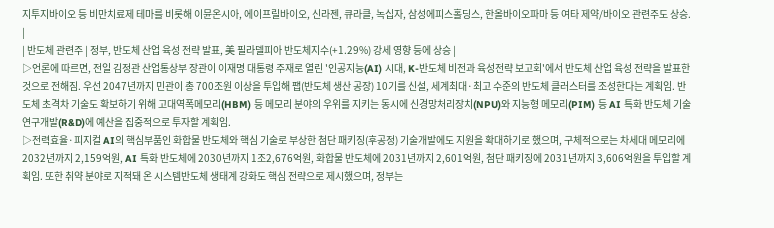지투지바이오 등 비만치료제 테마를 비롯해 이뮨온시아, 에이프릴바이오, 신라젠, 큐라클, 녹십자, 삼성에피스홀딩스, 한올바이오파마 등 여타 제약/바이오 관련주도 상승. |
| 반도체 관련주 | 정부, 반도체 산업 육성 전략 발표, 美 필라델피아 반도체지수(+1.29%) 강세 영향 등에 상승 |
▷언론에 따르면, 전일 김정관 산업통상부 장관이 이재명 대통령 주재로 열린 '인공지능(AI) 시대, K-반도체 비전과 육성전략 보고회'에서 반도체 산업 육성 전략을 발표한 것으로 전해짐. 우선 2047년까지 민관이 총 700조원 이상을 투입해 팹(반도체 생산 공장) 10기를 신설, 세계최대·최고 수준의 반도체 클러스터를 조성한다는 계획임. 반도체 초격차 기술도 확보하기 위해 고대역폭메모리(HBM) 등 메모리 분야의 우위를 지키는 동시에 신경망처리장치(NPU)와 지능형 메모리(PIM) 등 AI 특화 반도체 기술 연구개발(R&D)에 예산을 집중적으로 투자할 계획임.
▷전력효율·피지컬 AI의 핵심부품인 화합물 반도체와 핵심 기술로 부상한 첨단 패키징(후공정) 기술개발에도 지원을 확대하기로 했으며, 구체적으로는 차세대 메모리에 2032년까지 2,159억원, AI 특화 반도체에 2030년까지 1조2,676억원, 화합물 반도체에 2031년까지 2,601억원, 첨단 패키징에 2031년까지 3,606억원을 투입할 계획임. 또한 취약 분야로 지적돼 온 시스템반도체 생태계 강화도 핵심 전략으로 제시했으며, 정부는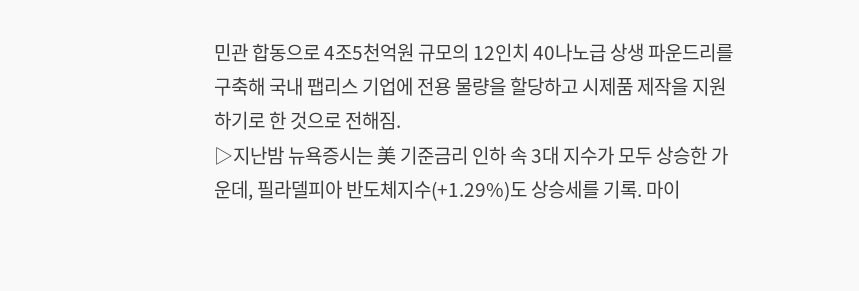민관 합동으로 4조5천억원 규모의 12인치 40나노급 상생 파운드리를 구축해 국내 팹리스 기업에 전용 물량을 할당하고 시제품 제작을 지원하기로 한 것으로 전해짐.
▷지난밤 뉴욕증시는 美 기준금리 인하 속 3대 지수가 모두 상승한 가운데, 필라델피아 반도체지수(+1.29%)도 상승세를 기록. 마이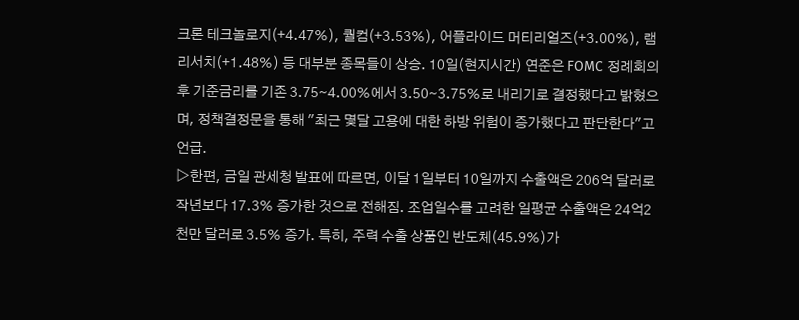크론 테크놀로지(+4.47%), 퀄컴(+3.53%), 어플라이드 머티리얼즈(+3.00%), 램리서치(+1.48%) 등 대부분 종목들이 상승. 10일(현지시간) 연준은 FOMC 정례회의 후 기준금리를 기존 3.75∼4.00%에서 3.50∼3.75%로 내리기로 결정했다고 밝혔으며, 정책결정문을 통해 "최근 몇달 고용에 대한 하방 위험이 증가했다고 판단한다"고 언급.
▷한편, 금일 관세청 발표에 따르면, 이달 1일부터 10일까지 수출액은 206억 달러로 작년보다 17.3% 증가한 것으로 전해짐. 조업일수를 고려한 일평균 수출액은 24억2천만 달러로 3.5% 증가. 특히, 주력 수출 상품인 반도체(45.9%)가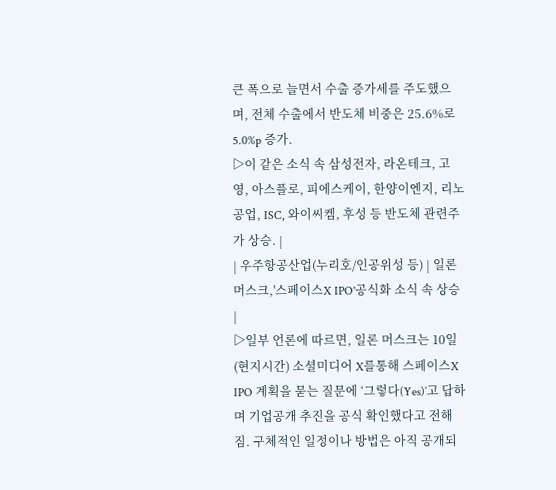큰 폭으로 늘면서 수출 증가세를 주도했으며, 전체 수출에서 반도체 비중은 25.6%로 5.0%p 증가.
▷이 같은 소식 속 삼성전자, 라온테크, 고영, 아스플로, 피에스케이, 한양이엔지, 리노공업, ISC, 와이씨켐, 후성 등 반도체 관련주가 상승. |
| 우주항공산업(누리호/인공위성 등) | 일론 머스크,'스페이스X IPO'공식화 소식 속 상승 |
▷일부 언론에 따르면, 일론 머스크는 10일(현지시간) 소셜미디어 X를통해 스페이스X IPO 계획을 묻는 질문에 ‘그렇다(Yes)’고 답하며 기업공개 추진을 공식 확인했다고 전해짐. 구체적인 일정이나 방법은 아직 공개되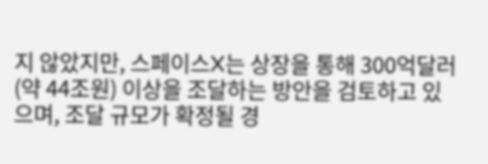지 않았지만, 스페이스X는 상장을 통해 300억달러(약 44조원) 이상을 조달하는 방안을 검토하고 있으며, 조달 규모가 확정될 경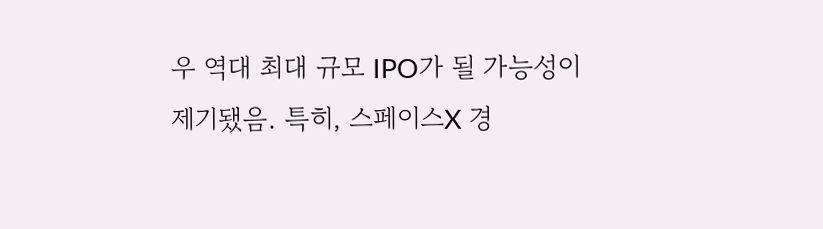우 역대 최대 규모 IPO가 될 가능성이 제기됐음. 특히, 스페이스X 경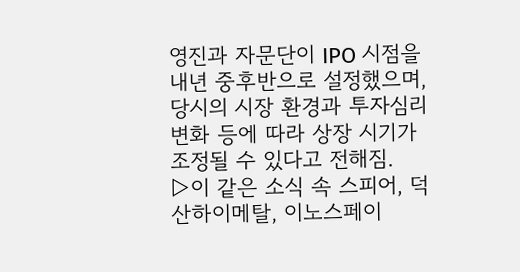영진과 자문단이 IPO 시점을 내년 중후반으로 설정했으며, 당시의 시장 환경과 투자심리 변화 등에 따라 상장 시기가 조정될 수 있다고 전해짐.
▷이 같은 소식 속 스피어, 덕산하이메탈, 이노스페이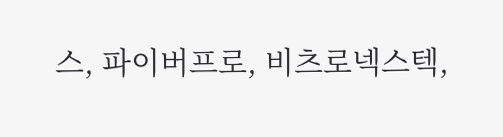스, 파이버프로, 비츠로넥스텍,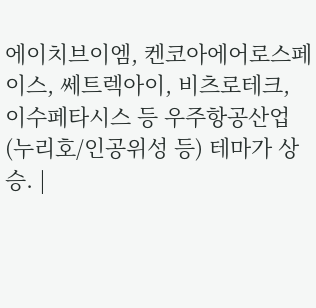에이치브이엠, 켄코아에어로스페이스, 쎄트렉아이, 비츠로테크, 이수페타시스 등 우주항공산업(누리호/인공위성 등) 테마가 상승. |